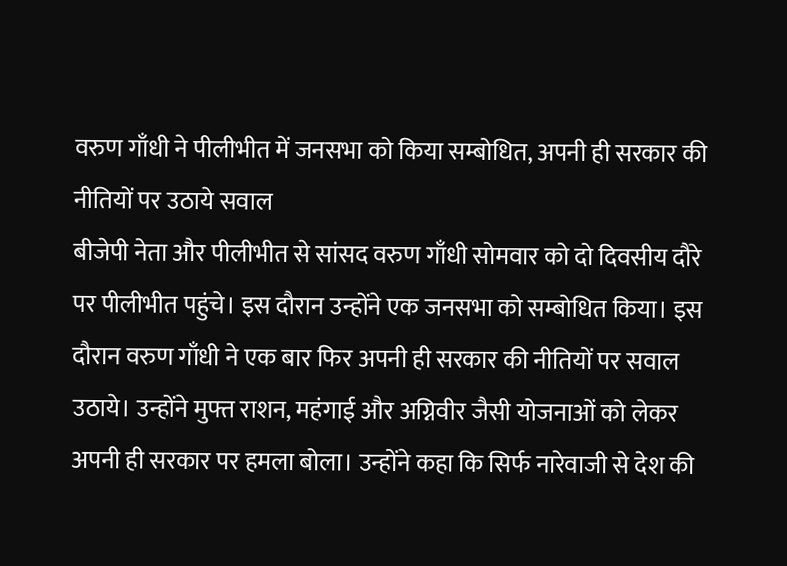वरुण गाँधी ने पीलीभीत में जनसभा को किया सम्बोधित, अपनी ही सरकार की नीतियों पर उठाये सवाल
बीजेपी नेता और पीलीभीत से सांसद वरुण गाँधी सोमवार को दो दिवसीय दौरे पर पीलीभीत पहुंचे। इस दौरान उन्होंने एक जनसभा को सम्बोधित किया। इस दौरान वरुण गाँधी ने एक बार फिर अपनी ही सरकार की नीतियों पर सवाल उठाये। उन्होंने मुफ्त राशन, महंगाई और अग्निवीर जैसी योजनाओं को लेकर अपनी ही सरकार पर हमला बोला। उन्होंने कहा कि सिर्फ नारेवाजी से देश की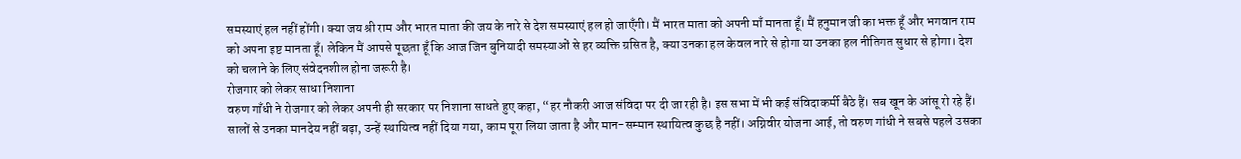समस्याएं हल नहीं होंगी। क्या जय श्री राम और भारत माता की जय के नारे से देश समस्याएं हल हो जाएँगी। मैं भारत माता को अपनी माँ मानता हूँ। मैं हनुमान जी का भक्त हूँ और भगवान राम को अपना इष्ट मानता हूँ। लेकिन मैं आपसे पूछता हूँ कि आज जिन बुनियादी समस्याओं से हर व्यक्ति ग्रसित है, क्या उनका हल केवल नारे से होगा या उनका हल नीतिगत सुधार से होगा। देश को चलाने के लिए संवेदनशील होना जरूरी है।
रोजगार को लेकर साधा निशाना
वरुण गाँधी ने रोजगार को लेकर अपनी ही सरकार पर निशाना साधते हुए कहा, “हर नौकरी आज संविदा पर दी जा रही है। इस सभा में भी कई संविदाकर्मी बैठे हैं। सब खून के आंसू रो रहे हैं। सालों से उनका मानदेय नहीं बढ़ा, उन्हें स्थायित्व नहीं दिया गया, काम पूरा लिया जाता है और मान-सम्मान स्थायित्व कुछ है नहीं। अग्निवीर योजना आई, तो वरुण गांधी ने सबसे पहले उसका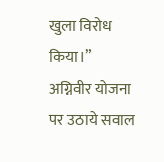खुला विरोध किया।”
अग्निवीर योजना पर उठाये सवाल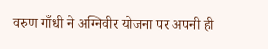वरुण गाँधी ने अग्निवीर योजना पर अपनी ही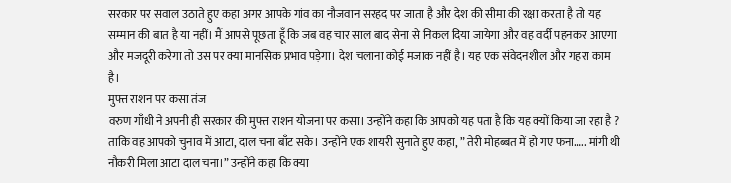सरकार पर सवाल उठाते हुए कहा अगर आपके गांव का नौजवान सरहद पर जाता है और देश की सीमा की रक्षा करता है तो यह सम्मान की बात है या नहीं। मैं आपसे पूछता हूँ कि जब वह चार साल बाद सेना से निकल दिया जायेगा और वह वर्दी पहनकर आएगा और मजदूरी करेगा तो उस पर क्या मानसिक प्रभाव पड़ेगा। देश चलाना कोई मजाक नहीं है। यह एक संवेदनशील और गहरा काम है।
मुफ्त राशन पर कसा तंज
वरुण गाँधी ने अपनी ही सरकार की मुफ्त राशन योजना पर कसा। उन्होंने कहा कि आपको यह पता है कि यह क्यों किया जा रहा है ? ताकि वह आपको चुनाव में आटा, दाल चना बाँट सके। उन्होंने एक शायरी सुनाते हुए कहा, ” तेरी मोहब्बत में हो गए फना….. मांगी थी नौकरी मिला आटा दाल चना।” उन्होंने कहा कि क्या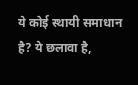ये कोई स्थायी समाधान है? ये छलावा है,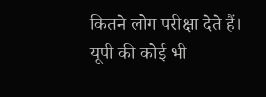कितने लोग परीक्षा देते हैं। यूपी की कोई भी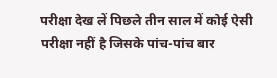परीक्षा देख लें पिछले तीन साल में कोई ऐसी परीक्षा नहीं है जिसके पांच-पांच बार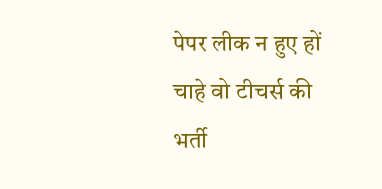पेपर लीक न हुए हों चाहे वो टीचर्स की भर्ती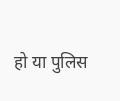हो या पुलिस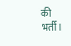की भर्ती।